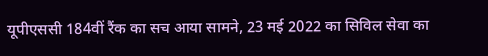यूपीएससी 184वीं रैंक का सच आया सामने, 23 मई 2022 का सिविल सेवा का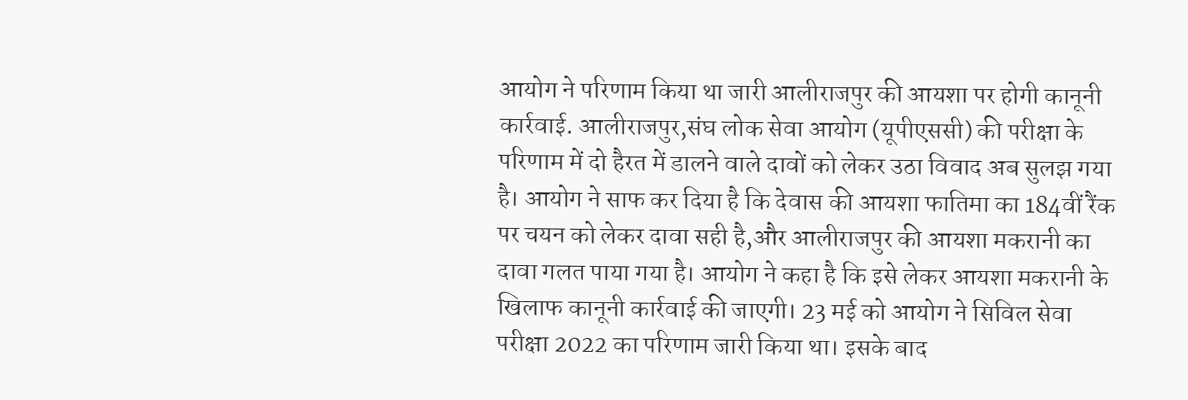आयोग ने परिणाम किया था जारी आलीराजपुर की आयशा पर होगी कानूनी कार्रवाई. आलीराजपुर,संघ लोक सेवा आयोग (यूपीएससी) की परीक्षा के परिणाम में दो हैरत में डालने वाले दावों को लेकर उठा विवाद अब सुलझ गया है। आयोग ने साफ कर दिया है कि देवास की आयशा फातिमा का 184वीं रैंक पर चयन को लेकर दावा सही है,और आलीराजपुर की आयशा मकरानी का दावा गलत पाया गया है। आयोग ने कहा है कि इसे लेकर आयशा मकरानी के खिलाफ कानूनी कार्रवाई की जाएगी। 23 मई को आयोग ने सिविल सेवा परीक्षा 2022 का परिणाम जारी किया था। इसके बाद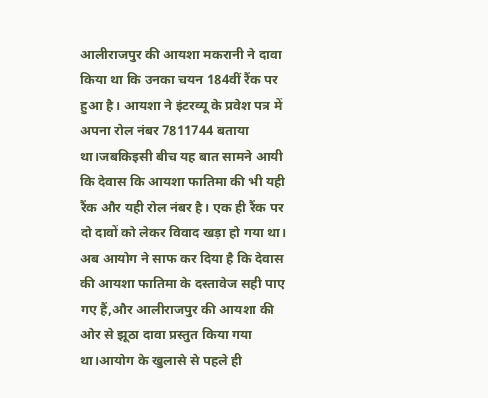आलीराजपुर की आयशा मकरानी ने दावा किया था कि उनका चयन 184वीं रैंक पर हुआ है। आयशा ने इंटरव्यू के प्रवेश पत्र में अपना रोल नंबर 7811744 बताया था।जबकिइसी बीच यह बात सामने आयी कि देवास कि आयशा फातिमा की भी यही रैंक और यही रोल नंबर है। एक ही रैंक पर दो दावों को लेकर विवाद खड़ा हो गया था। अब आयोग ने साफ कर दिया है कि देवास की आयशा फातिमा के दस्तावेज सही पाए गए हैं,और आलीराजपुर की आयशा की ओर से झूठा दावा प्रस्तुत किया गया था।आयोग के खुलासे से पहले ही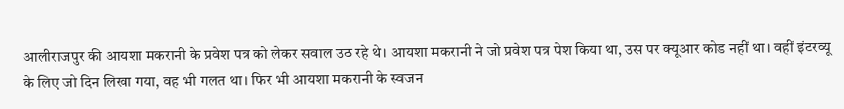आलीराजपुर की आयशा मकरानी के प्रवेश पत्र को लेकर सवाल उठ रहे थे। आयशा मकरानी ने जो प्रवेश पत्र पेश किया था, उस पर क्यूआर कोड नहीं था। वहीं इंटरव्यू के लिए जो दिन लिखा गया, वह भी गलत था। फिर भी आयशा मकरानी के स्वजन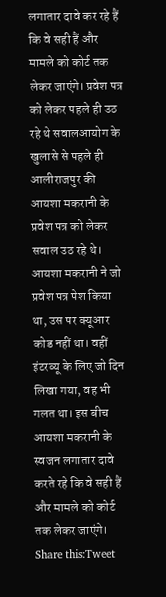लगातार दावे कर रहे हैं कि वे सही हैं और मामले को कोर्ट तक लेकर जाएंगे। प्रवेश पत्र को लेकर पहले ही उठ रहे थे सवालआयोग के खुलासे से पहले ही आलीराजपुर की आयशा मकरानी के प्रवेश पत्र को लेकर सवाल उठ रहे थे। आयशा मकरानी ने जो प्रवेश पत्र पेश किया था, उस पर क्यूआर कोड नहीं था। वहीं इंटरव्यू के लिए जो दिन लिखा गया, वह भी गलत था। इस बीच आयशा मकरानी के स्वजन लगातार दावे करते रहे कि वे सही हैं और मामले को कोर्ट तक लेकर जाएंगे। Share this:Tweet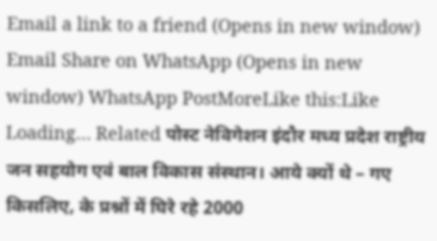Email a link to a friend (Opens in new window) Email Share on WhatsApp (Opens in new window) WhatsApp PostMoreLike this:Like Loading… Related पोस्ट नेविगेशन इंदौर मध्य प्रदेश राष्ट्रीय जन सहयोग एवं बाल विकास संस्थान। आये क्यों थे – गए किसलिए, के प्रश्नों में घिरे रहे 2000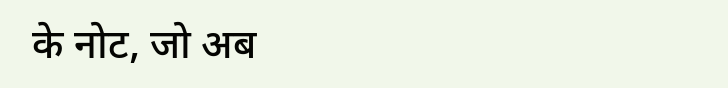के नोट, जो अब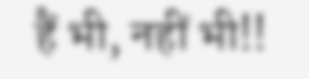हैं भी, नहीं भी!!